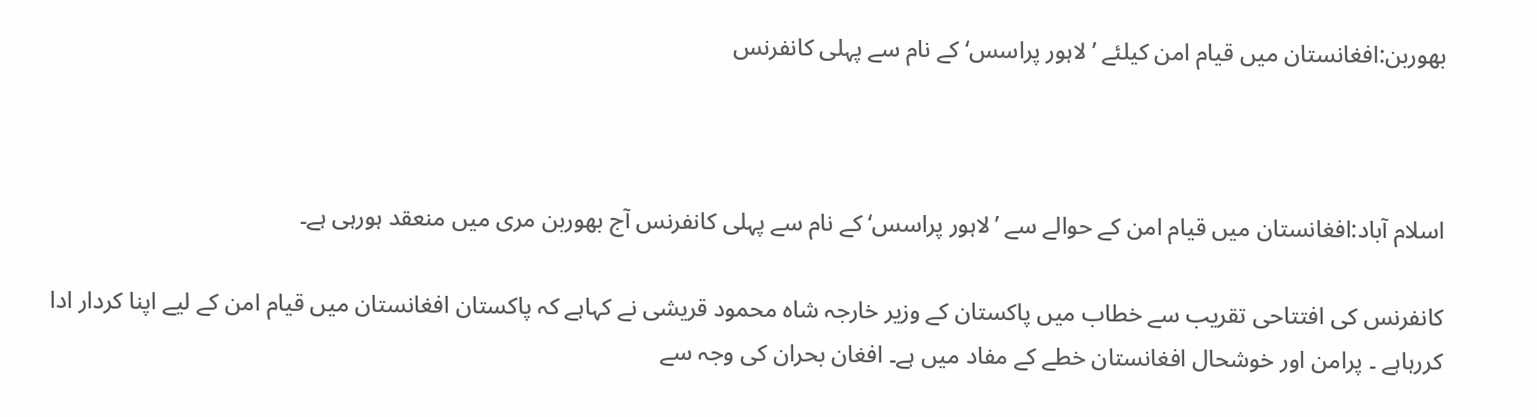بھوربن:افغانستان میں قیام امن کیلئے ’لاہور پراسس‘ کے نام سے پہلی کانفرنس



اسلام آباد:افغانستان میں قیام امن کے حوالے سے ’لاہور پراسس‘ کے نام سے پہلی کانفرنس آج بھوربن مری میں منعقد ہورہی ہے۔

کانفرنس کی افتتاحی تقریب سے خطاب میں پاکستان کے وزیر خارجہ شاہ محمود قریشی نے کہاہے کہ پاکستان افغانستان میں قیام امن کے لیے اپنا کردار ادا کررہاہے ۔ پرامن اور خوشحال افغانستان خطے کے مفاد میں ہے۔ افغان بحران کی وجہ سے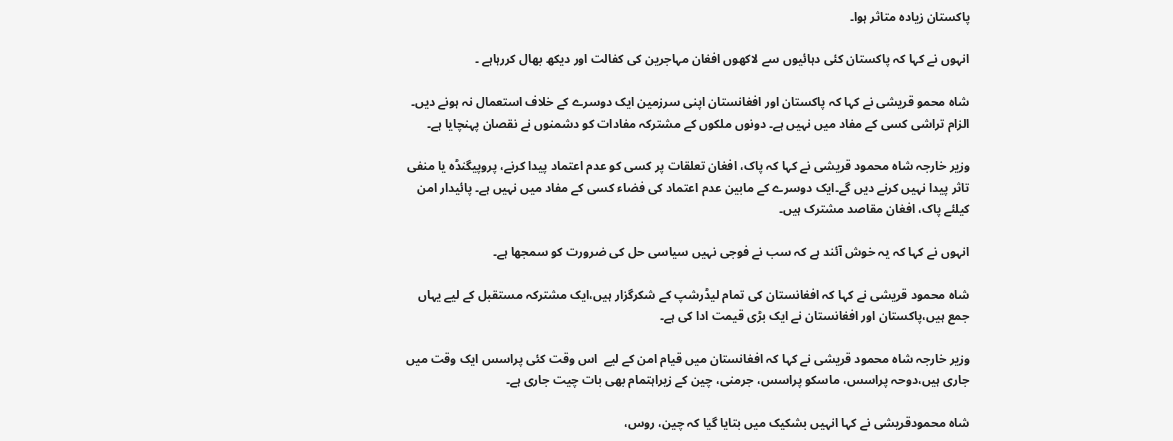پاکستان زیادہ متاثر ہوا۔

انہوں نے کہا کہ پاکستان کئی دہائیوں سے لاکھوں افغان مہاجرین کی کفالت اور دیکھ بھال کررہاہے ۔

شاہ محمو قریشی نے کہا کہ پاکستان اور افغانستان اپنی سرزمین ایک دوسرے کے خلاف استعمال نہ ہونے دیں۔ الزام تراشی کسی کے مفاد میں نہیں ہے۔ دونوں ملکوں کے مشترکہ مفادات کو دشمنوں نے نقصان پہنچایا ہے۔

وزیر خارجہ شاہ محمود قریشی نے کہا کہ پاک، افغان تعلقات پر کسی کو عدم اعتماد پیدا کرنے، پروپیگنڈہ یا منفی تاثر پیدا نہیں کرنے دیں گے۔ایک دوسرے کے مابین عدم اعتماد کی فضاء کسی کے مفاد میں نہیں ہے۔ پائیدار امن کیلئے پاک، افغان مقاصد مشترک ہیں۔

انہوں نے کہا کہ یہ خوش آئند ہے کہ سب نے فوجی نہیں سیاسی حل کی ضرورت کو سمجھا ہے۔

شاہ محمود قریشی نے کہا کہ افغانستان کی تمام لیڈرشپ کے شکرگزار ہیں،ایک مشترکہ مستقبل کے لیے یہاں جمع ہیں،پاکستان اور افغانستان نے ایک بڑی قیمت ادا کی ہے۔

وزیر خارجہ شاہ محمود قریشی نے کہا کہ افغانستان میں قیام امن کے لیے  اس وقت کئی پراسس ایک وقت میں جاری ہیں،دوحہ پراسس، ماسکو پراسس، جرمنی، چین کے زیراہتمام بھی بات چیت جاری ہے۔

شاہ محمودقریشی نے کہا انہیں بشکیک میں بتایا گیا کہ چین، روس،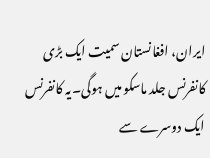ایران، افغانستان سمیت ایک بڑی کانفرنس جلد ماسکو میں ہوگی۔یہ کانفرنس ایک دوسرے سے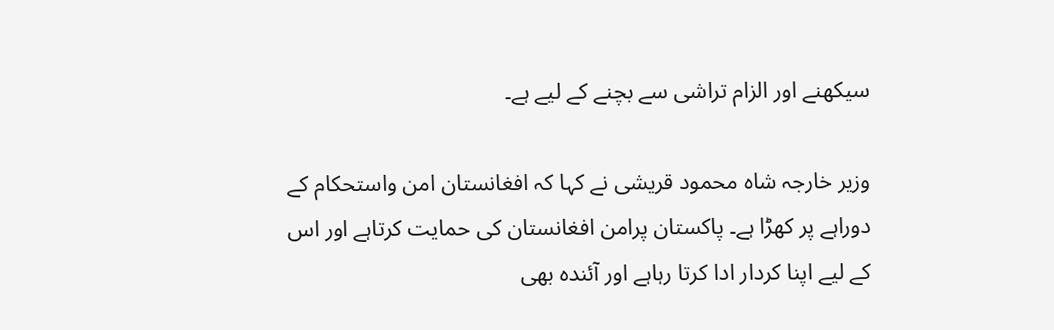سیکھنے اور الزام تراشی سے بچنے کے لیے ہے۔

وزیر خارجہ شاہ محمود قریشی نے کہا کہ افغانستان امن واستحکام کے دوراہے پر کھڑا ہے۔ پاکستان پرامن افغانستان کی حمایت کرتاہے اور اس کے لیے اپنا کردار ادا کرتا رہاہے اور آئندہ بھی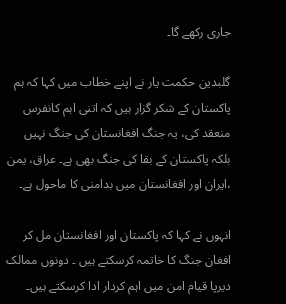جاری رکھے گا۔

گلبدین حکمت یار نے اپنے خطاب میں کہا کہ ہم پاکستان کے شکر گزار ہیں کہ اتنی اہم کانفرس منعقد کی، یہ جنگ افغانستان کی جنگ نہیں بلکہ پاکستان کے بقا کی جنگ بھی ہے۔ عراق، یمن ،ایران اور افغانستان میں بدامنی کا ماحول ہے۔

انہوں نے کہا کہ پاکستان اور افغانستان مل کر افغان جنگ کا خاتمہ کرسکتے ہیں ۔ دونوں ممالک دیرپا قیام امن میں اہم کردار ادا کرسکتے ہیں۔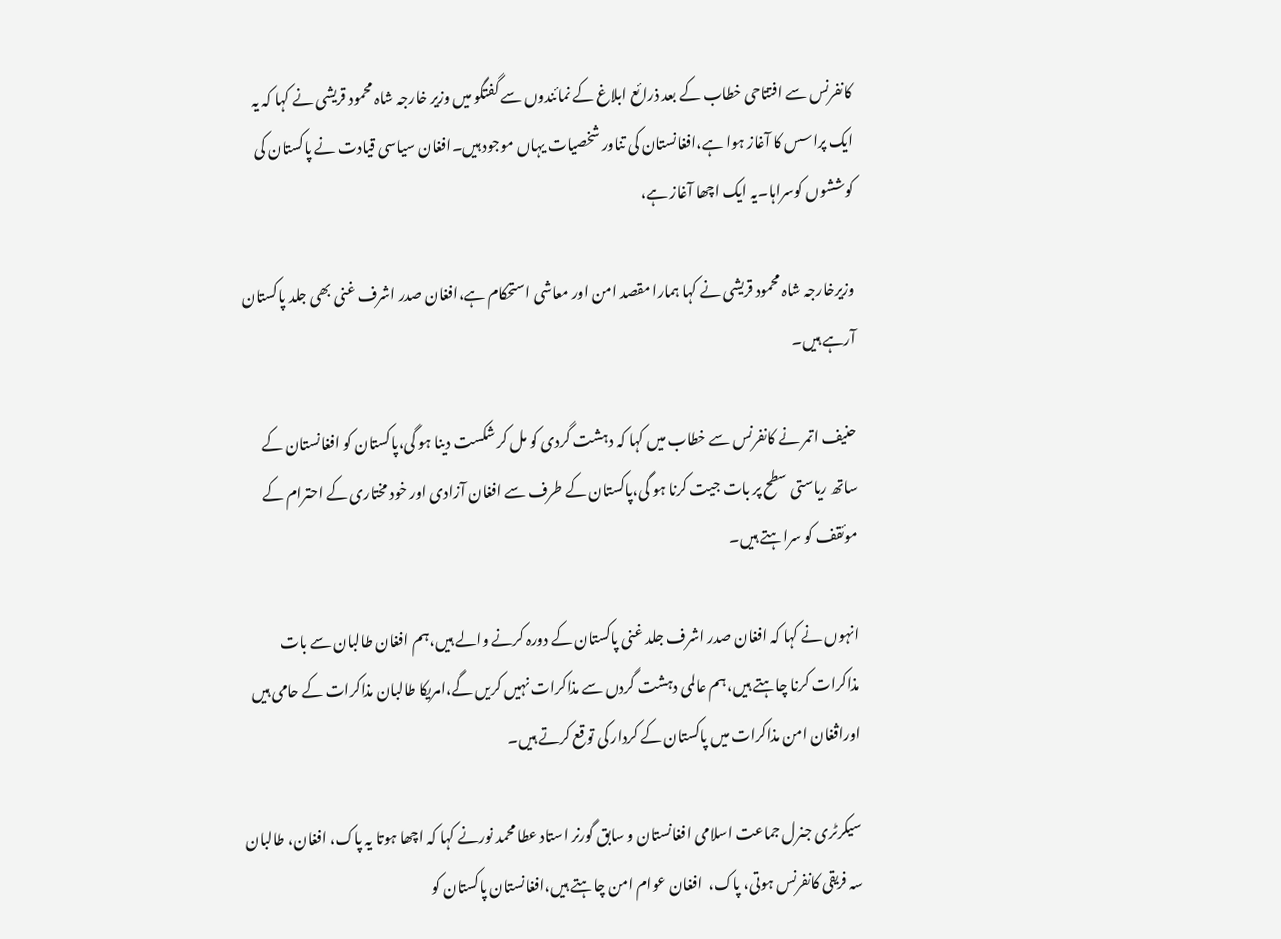کانفرنس سے افتتاحی خطاب کے بعد ذرائع ابلاغ کے نمائندوں سے گفتگو میں وزیر خارجہ شاہ محمود قریشی نے کہا کہ یہ ایک پراسس کا آغاز ہوا ہے،افغانستان کی تناور شخصیات یہاں موجود ہیں۔افغان سیاسی قیادت نے پاکستان کی کوششوں کوسراہا۔یہ ایک اچھا آغاز ہے،

وزیرخارجہ شاہ محمود قریشی نے کہا ہمارا مقصد امن اور معاشی استحکام ہے،افغان صدر اشرف غنی بھی جلد پاکستان آرہے ہیں۔

حنیف اتمر نے کانفرنس سے خطاب میں کہا کہ دہشت گردی کو مل کر شکست دینا ہو گی،پاکستان کو افغانستان کے ساتھ ریاستی سطح پر بات جیت کرنا ہو گی،پاکستان کے طرف سے افغان آزادی اور خود مختاری کے احترام کے موئقف کو سراہتے ہیں۔

انہوں نے کہا کہ افغان صدر اشرف جلد غنی پاکستان کے دورہ کرنے والے ہیں،ہم افغان طالبان سے بات مذاکرات کرنا چاہتے ہیں،ہم عالمی دہشت گردں سے مذاکرات نہیں کریں گے،امریکا طالبان مذاکرات کے حامی ہیں اوراڤغان امن مذاکرات میں پاکستان کے کردار کی توقع کرتے ہیں۔

سیکرٹری جنرل جماعت اسلامی افغانستان و سابق گورنر استاد عطا محمد نورنے کہا کہ اچھا ہوتا یہ پاک، افغان، طالبان سہ فریقی کانفرنس ہوتی، پاک،  افغان عوام امن چاہتے ہیں،افغانستان پاکستان کو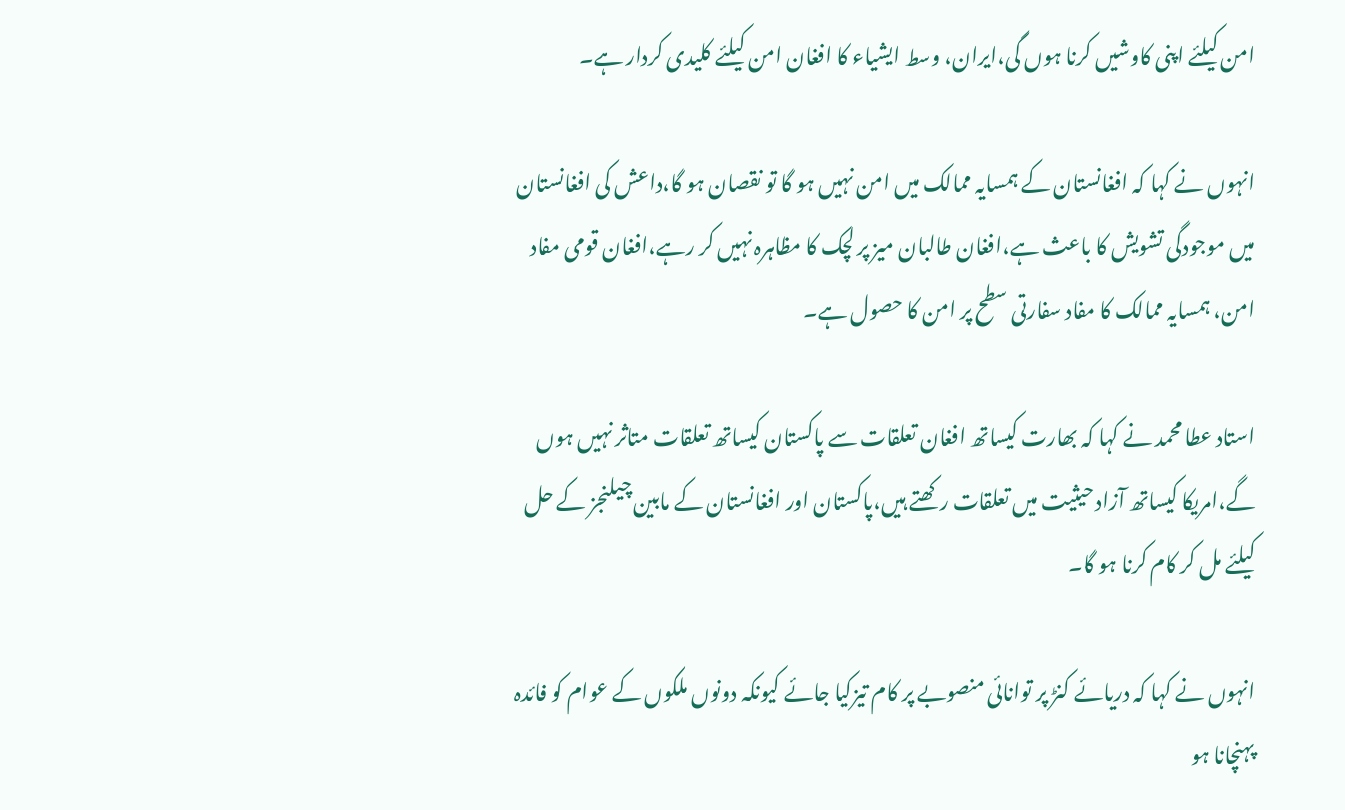امن کیلئے اپنی کاوشیں کرنا ہوں گی،ایران، وسط ایشیاء کا افغان امن کیلئے کلیدی کردار ہے۔

انہوں نے کہا کہ افغانستان کے ہمسایہ ممالک میں امن نہیں ہو گا تو نقصان ہو گا،داعش کی افغانستان میں موجودگی تشویش کا باعث ہے،افغان طالبان میز پر لچک کا مظاہرہ نہیں کر رہے،افغان قومی مفاد امن، ہمسایہ ممالک کا مفاد سفارتی سطح پر امن کا حصول ہے۔

استاد عطا محمد نے کہا کہ بھارت کیساتھ افغان تعلقات سے پاکستان کیساتھ تعلقات متاثر نہیں ہوں گے،امریکا کیساتھ آزاد حیثیت میں تعلقات رکھتے ہیں،پاکستان اور افغانستان کے مابین چیلنجز کے حل کیلئے مل کر کام کرنا ہو گا۔

انہوں نے کہا کہ دریائے کنڑ پر توانائی منصوبے پر کام تیزکیا جائے کیونکہ دونوں ملکوں کے عوام کو فائدہ پہنچانا ہو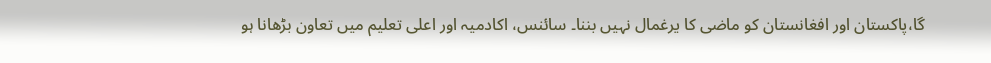گا،پاکستان اور افغانستان کو ماضی کا یرغمال نہیں بننا۔ سائنس، اکادمیہ اور اعلی تعلیم میں تعاون بڑھانا ہو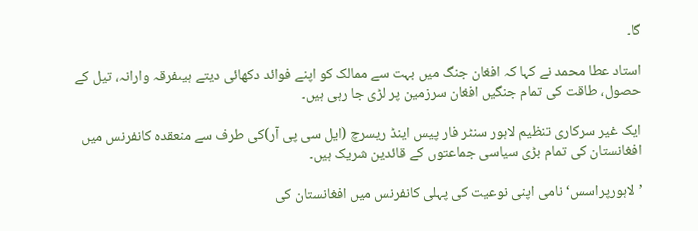گا۔

استاد عطا محمد نے کہا کہ افغان جنگ میں بہت سے ممالک کو اپنے فوائد دکھائی دیتے ہیںفرقہ وارانہ، تیل کے حصول، طاقت کی تمام جنگیں افغان سرزمین پر لڑی جا رہی ہیں۔

ایک غیر سرکاری تنظیم لاہور سنٹر فار پیس اینڈ ریسرچ (ایل سی پی آر)کی طرف سے منعقدہ کانفرنس میں افغانستان کی تمام بڑی سیاسی جماعتوں کے قائدین شریک ہیں۔

’لاہورپراسس‘ نامی اپنی نوعیت کی پہلی کانفرنس میں افغانستان کی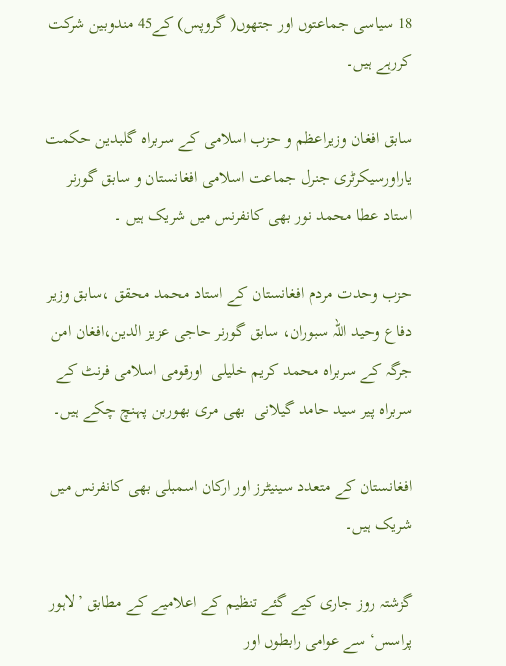18 سیاسی جماعتوں اور جتھوں( گروپس) کے45 مندوبین شرکت کررہے ہیں۔

سابق افغان وزیراعظم و حزب اسلامی کے سربراہ گلبدین حکمت یاراورسیکرٹری جنرل جماعت اسلامی افغانستان و سابق گورنر استاد عطا محمد نور بھی کانفرنس میں شریک ہیں ۔

حزب وحدت مردم افغانستان کے استاد محمد محقق ،سابق وزیر دفاع وحید اللہ سبوران، سابق گورنر حاجی عزیز الدین،افغان امن جرگہ کے سربراہ محمد کریم خلیلی  اورقومی اسلامی فرنٹ کے سربراہ پیر سید حامد گیلانی  بھی مری بھوربن پہنچ چکے ہیں۔

افغانستان کے متعدد سینیٹرز اور ارکان اسمبلی بھی کانفرنس میں شریک ہیں۔

گزشتہ روز جاری کیے گئے تنظیم کے اعلامیے کے مطابق ’لاہور پراسس‘ سے عوامی رابطوں اور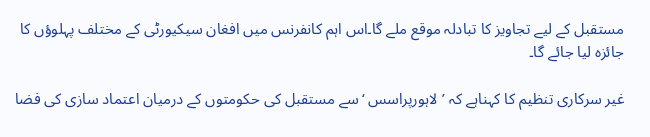مستقبل کے لیے تجاویز کا تبادلہ موقع ملے گا۔اس اہم کانفرنس میں افغان سیکیورٹی کے مختلف پہلوؤں کا جائزہ لیا جائے گا۔

غیر سرکاری تنظیم کا کہناہے کہ ’لاہورپراسس ‘سے مستقبل کی حکومتوں کے درمیان اعتماد سازی کی فضا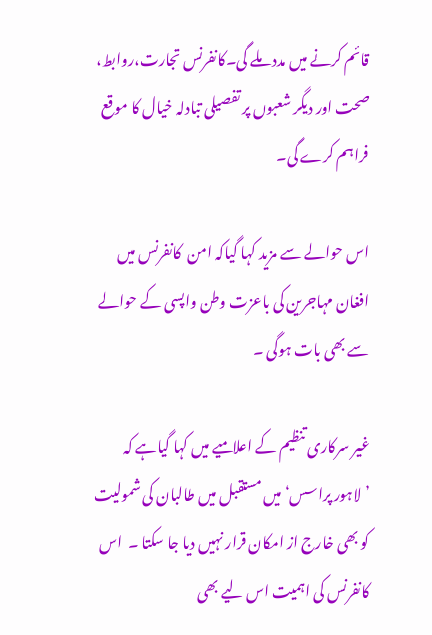قائم کرنے میں مدد ملے گی۔کانفرنس تجارت،روابط، صحت اور دیگر شعبوں پر تفصیلی تبادلہ خیال کا موقع فراہم کرے گی۔

اس حوالے سے مزید کہا گیاکہ امن  کانفرنس میں افغان مہاجرین کی باعزت وطن واپسی کے حوالے سے بھی بات ہوگی ۔

غیر سرکاری تنظیم کے اعلامیے میں کہا گیاہے کہ  ’لاہور پراسس‘ میں مستقبل میں طالبان کی شمولیت کو بھی خارج از امکان قرار نہیں دیا جا سکتا ۔  اس کانفرنس کی اہمیت اس لیے بھی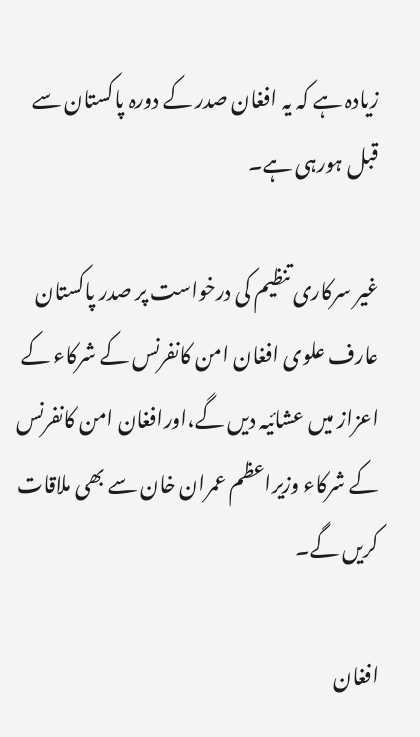زیادہ ہے کہ یہ افغان صدر کے دورہ پاکستان سے قبل ہورہی ہے۔

غیر سرکاری تنظیم کی درخواست پر صدر پاکستان عارف علوی افغان امن کانفرنس کے شرکاء کے اعزاز میں عشائیہ دیں گے،اورافغان امن کانفرنس کے شرکاء وزیراعظم عمران خان سے بھی ملاقات کریں گے۔

افغان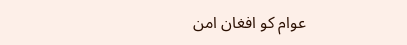عوام کو افغان امن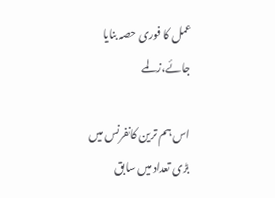عمل کا فوری حصہ بنایا جائے،زلمے

اس ہم ترین کانفرنس میں بڑی تعداد میں سابق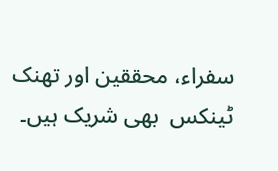سفراء، محققین اور تھنک ٹینکس  بھی شریک ہیں۔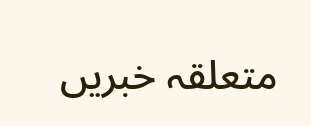متعلقہ خبریں